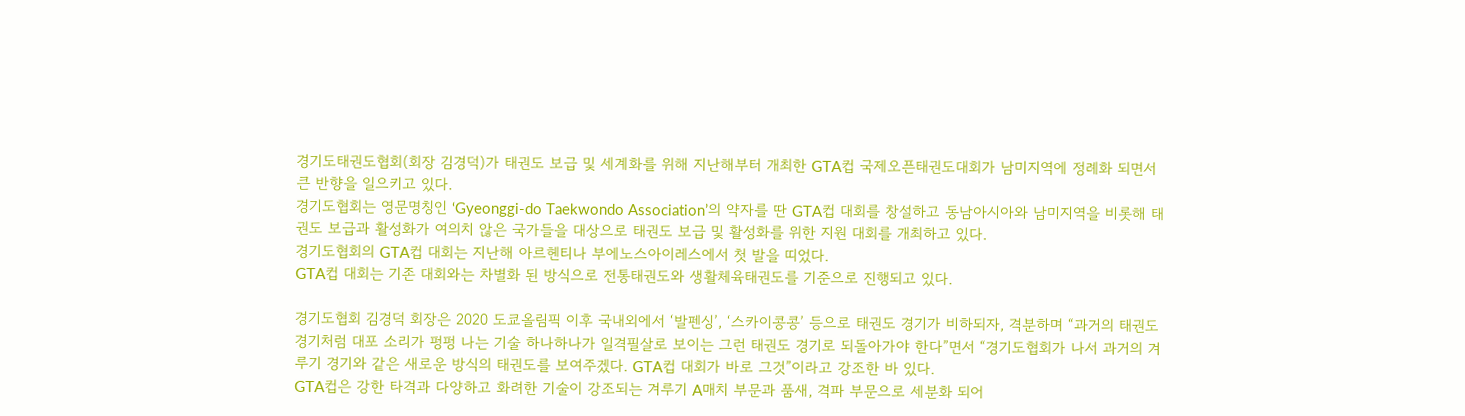경기도태권도협회(회장 김경덕)가 태권도 보급 및 세계화를 위해 지난해부터 개최한 GTA컵 국제오픈태권도대회가 남미지역에 정례화 되면서 큰 반향을 일으키고 있다.
경기도협회는 영문명칭인 ‘Gyeonggi-do Taekwondo Association’의 약자를 딴 GTA컵 대회를 창설하고 동남아시아와 남미지역을 비롯해 태권도 보급과 활성화가 여의치 않은 국가들을 대상으로 태권도 보급 및 활성화를 위한 지원 대회를 개최하고 있다.
경기도협회의 GTA컵 대회는 지난해 아르헨티나 부에노스아이레스에서 첫 발을 띠었다.
GTA컵 대회는 기존 대회와는 차별화 된 방식으로 전통태권도와 생활체육태권도를 기준으로 진행되고 있다.

경기도협회 김경덕 회장은 2020 도쿄올림픽 이후 국내외에서 ‘발펜싱’, ‘스카이콩콩’ 등으로 태권도 경기가 비하되자, 격분하며 “과거의 태권도 경기처럼 대포 소리가 펑펑 나는 기술 하나하나가 일격필살로 보이는 그런 태권도 경기로 되돌아가야 한다”면서 “경기도협회가 나서 과거의 겨루기 경기와 같은 새로운 방식의 태권도를 보여주겠다. GTA컵 대회가 바로 그것”이라고 강조한 바 있다.
GTA컵은 강한 타격과 다양하고 화려한 기술이 강조되는 겨루기 A매치 부문과 품새, 격파 부문으로 세분화 되어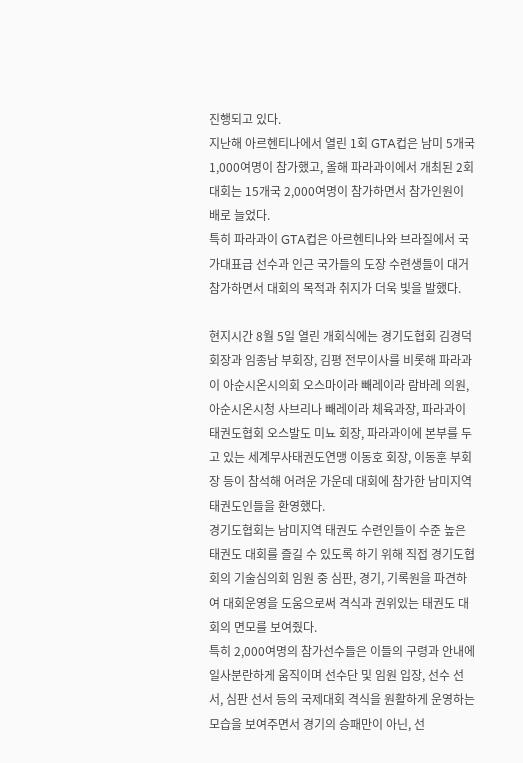진행되고 있다.
지난해 아르헨티나에서 열린 1회 GTA컵은 남미 5개국 1,000여명이 참가했고, 올해 파라과이에서 개최된 2회 대회는 15개국 2,000여명이 참가하면서 참가인원이 배로 늘었다.
특히 파라과이 GTA컵은 아르헨티나와 브라질에서 국가대표급 선수과 인근 국가들의 도장 수련생들이 대거 참가하면서 대회의 목적과 취지가 더욱 빛을 발했다.

현지시간 8월 5일 열린 개회식에는 경기도협회 김경덕 회장과 임종남 부회장, 김평 전무이사를 비롯해 파라과이 아순시온시의회 오스마이라 빼레이라 람바레 의원, 아순시온시청 사브리나 빼레이라 체육과장, 파라과이태권도협회 오스발도 미뇨 회장, 파라과이에 본부를 두고 있는 세계무사태권도연맹 이동호 회장, 이동훈 부회장 등이 참석해 어려운 가운데 대회에 참가한 남미지역 태권도인들을 환영했다.
경기도협회는 남미지역 태권도 수련인들이 수준 높은 태권도 대회를 즐길 수 있도록 하기 위해 직접 경기도협회의 기술심의회 임원 중 심판, 경기, 기록원을 파견하여 대회운영을 도움으로써 격식과 권위있는 태권도 대회의 면모를 보여줬다.
특히 2,000여명의 참가선수들은 이들의 구령과 안내에 일사분란하게 움직이며 선수단 및 임원 입장, 선수 선서, 심판 선서 등의 국제대회 격식을 원활하게 운영하는 모습을 보여주면서 경기의 승패만이 아닌, 선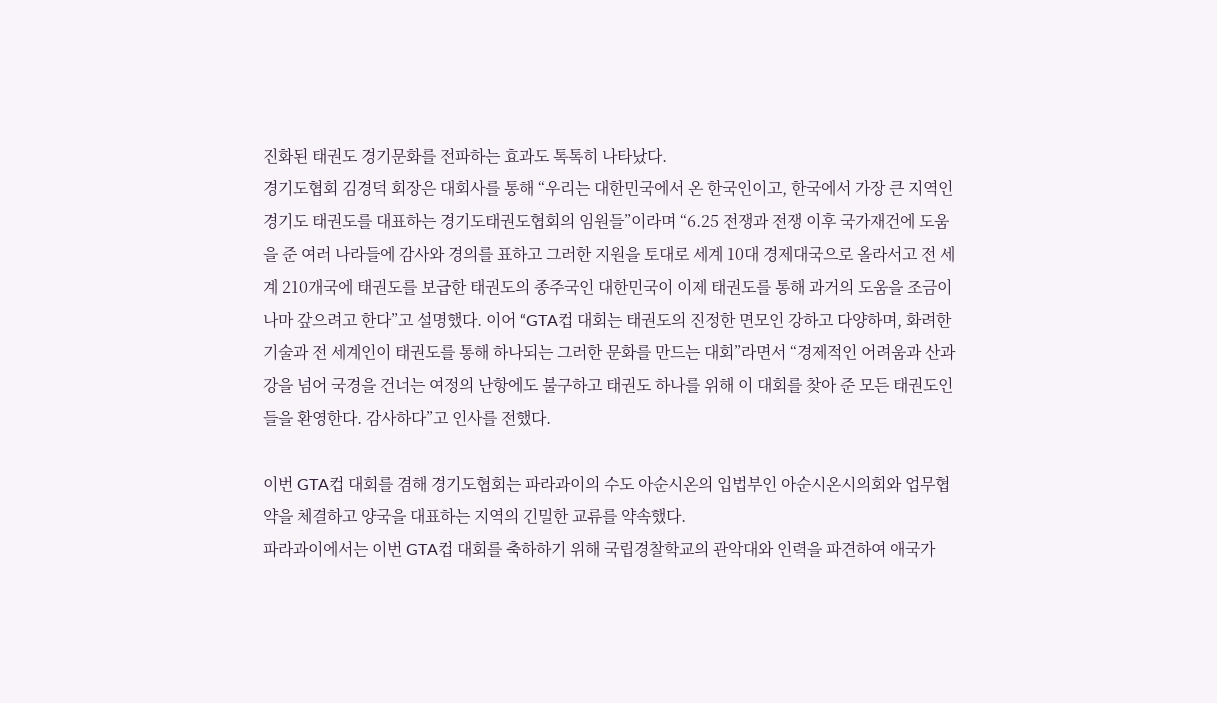진화된 태권도 경기문화를 전파하는 효과도 톡톡히 나타났다.
경기도협회 김경덕 회장은 대회사를 통해 “우리는 대한민국에서 온 한국인이고, 한국에서 가장 큰 지역인 경기도 태권도를 대표하는 경기도태권도협회의 임원들”이라며 “6.25 전쟁과 전쟁 이후 국가재건에 도움을 준 여러 나라들에 감사와 경의를 표하고 그러한 지원을 토대로 세계 10대 경제대국으로 올라서고 전 세계 210개국에 태권도를 보급한 태권도의 종주국인 대한민국이 이제 태권도를 통해 과거의 도움을 조금이나마 갚으려고 한다”고 설명했다. 이어 “GTA컵 대회는 태권도의 진정한 면모인 강하고 다양하며, 화려한 기술과 전 세계인이 태권도를 통해 하나되는 그러한 문화를 만드는 대회”라면서 “경제적인 어려움과 산과 강을 넘어 국경을 건너는 여정의 난항에도 불구하고 태권도 하나를 위해 이 대회를 찾아 준 모든 태권도인들을 환영한다. 감사하다”고 인사를 전했다.

이번 GTA컵 대회를 겸해 경기도협회는 파라과이의 수도 아순시온의 입법부인 아순시온시의회와 업무협약을 체결하고 양국을 대표하는 지역의 긴밀한 교류를 약속했다.
파라과이에서는 이번 GTA컵 대회를 축하하기 위해 국립경찰학교의 관악대와 인력을 파견하여 애국가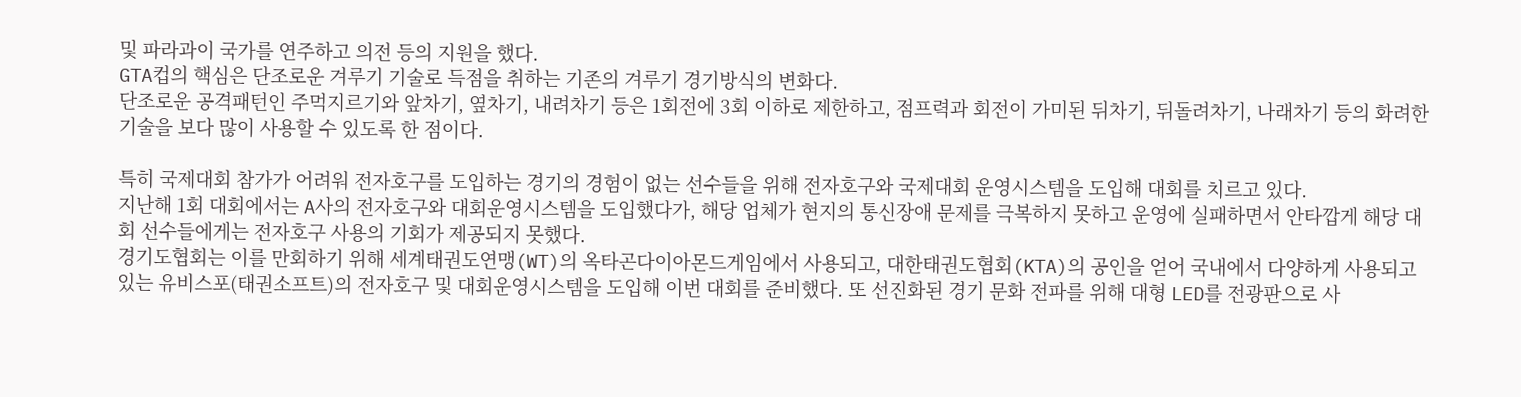및 파라과이 국가를 연주하고 의전 등의 지원을 했다.
GTA컵의 핵심은 단조로운 겨루기 기술로 득점을 취하는 기존의 겨루기 경기방식의 변화다.
단조로운 공격패턴인 주먹지르기와 앞차기, 옆차기, 내려차기 등은 1회전에 3회 이하로 제한하고, 점프력과 회전이 가미된 뒤차기, 뒤돌려차기, 나래차기 등의 화려한 기술을 보다 많이 사용할 수 있도록 한 점이다.

특히 국제대회 참가가 어려워 전자호구를 도입하는 경기의 경험이 없는 선수들을 위해 전자호구와 국제대회 운영시스템을 도입해 대회를 치르고 있다.
지난해 1회 대회에서는 A사의 전자호구와 대회운영시스템을 도입했다가, 해당 업체가 현지의 통신장애 문제를 극복하지 못하고 운영에 실패하면서 안타깝게 해당 대회 선수들에게는 전자호구 사용의 기회가 제공되지 못했다.
경기도협회는 이를 만회하기 위해 세계태권도연맹(WT)의 옥타곤다이아몬드게임에서 사용되고, 대한태권도협회(KTA)의 공인을 얻어 국내에서 다양하게 사용되고 있는 유비스포(태권소프트)의 전자호구 및 대회운영시스템을 도입해 이번 대회를 준비했다. 또 선진화된 경기 문화 전파를 위해 대형 LED를 전광판으로 사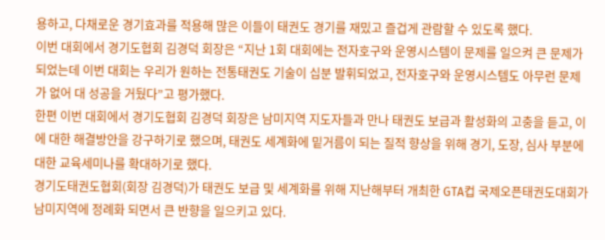용하고, 다채로운 경기효과를 적용해 많은 이들이 태권도 경기를 재밌고 즐겁게 관람할 수 있도록 했다.
이번 대회에서 경기도협회 김경덕 회장은 “지난 1회 대회에는 전자호구와 운영시스템이 문제를 일으켜 큰 문제가 되었는데 이번 대회는 우리가 원하는 전통태권도 기술이 십분 발휘되었고, 전자호구와 운영시스템도 아무런 문제가 없어 대 성공을 거뒀다”고 평가했다.
한편 이번 대회에서 경기도협회 김경덕 회장은 남미지역 지도자들과 만나 태권도 보급과 활성화의 고충을 듣고, 이에 대한 해결방안을 강구하기로 했으며, 태권도 세계화에 밑거름이 되는 질적 향상을 위해 경기, 도장, 심사 부분에 대한 교육세미나를 확대하기로 했다.
경기도태권도협회(회장 김경덕)가 태권도 보급 및 세계화를 위해 지난해부터 개최한 GTA컵 국제오픈태권도대회가 남미지역에 정례화 되면서 큰 반향을 일으키고 있다.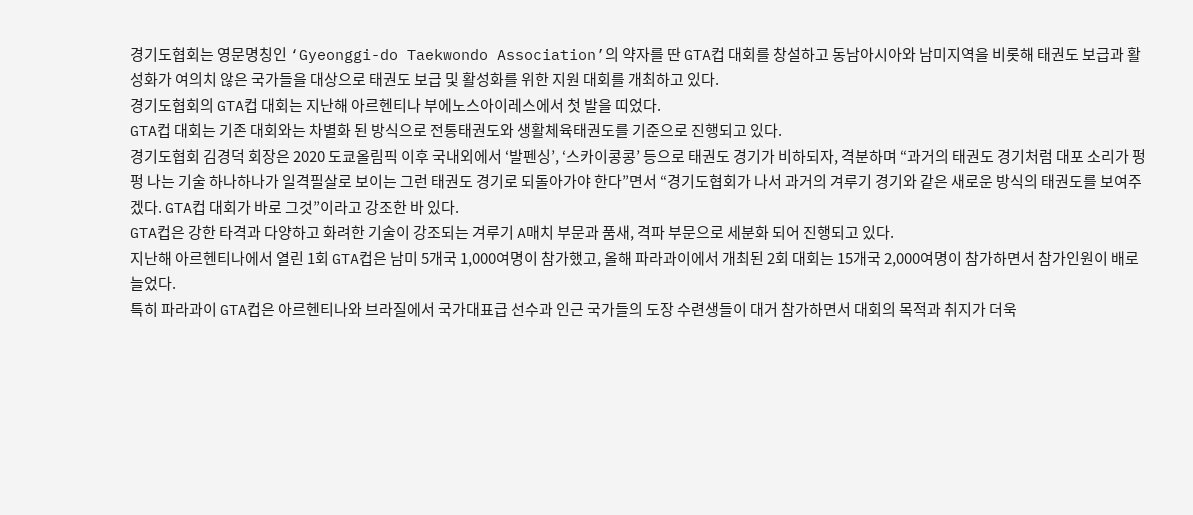경기도협회는 영문명칭인 ‘Gyeonggi-do Taekwondo Association’의 약자를 딴 GTA컵 대회를 창설하고 동남아시아와 남미지역을 비롯해 태권도 보급과 활성화가 여의치 않은 국가들을 대상으로 태권도 보급 및 활성화를 위한 지원 대회를 개최하고 있다.
경기도협회의 GTA컵 대회는 지난해 아르헨티나 부에노스아이레스에서 첫 발을 띠었다.
GTA컵 대회는 기존 대회와는 차별화 된 방식으로 전통태권도와 생활체육태권도를 기준으로 진행되고 있다.
경기도협회 김경덕 회장은 2020 도쿄올림픽 이후 국내외에서 ‘발펜싱’, ‘스카이콩콩’ 등으로 태권도 경기가 비하되자, 격분하며 “과거의 태권도 경기처럼 대포 소리가 펑펑 나는 기술 하나하나가 일격필살로 보이는 그런 태권도 경기로 되돌아가야 한다”면서 “경기도협회가 나서 과거의 겨루기 경기와 같은 새로운 방식의 태권도를 보여주겠다. GTA컵 대회가 바로 그것”이라고 강조한 바 있다.
GTA컵은 강한 타격과 다양하고 화려한 기술이 강조되는 겨루기 A매치 부문과 품새, 격파 부문으로 세분화 되어 진행되고 있다.
지난해 아르헨티나에서 열린 1회 GTA컵은 남미 5개국 1,000여명이 참가했고, 올해 파라과이에서 개최된 2회 대회는 15개국 2,000여명이 참가하면서 참가인원이 배로 늘었다.
특히 파라과이 GTA컵은 아르헨티나와 브라질에서 국가대표급 선수과 인근 국가들의 도장 수련생들이 대거 참가하면서 대회의 목적과 취지가 더욱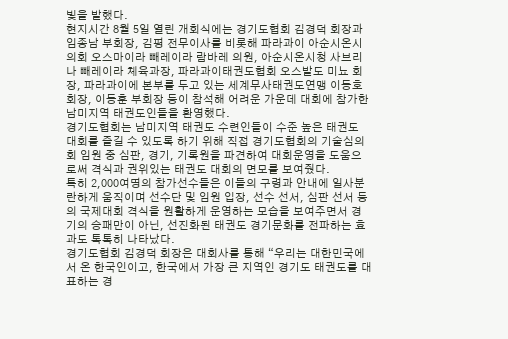빛을 발했다.
현지시간 8월 5일 열린 개회식에는 경기도협회 김경덕 회장과 임종남 부회장, 김평 전무이사를 비롯해 파라과이 아순시온시의회 오스마이라 빼레이라 람바레 의원, 아순시온시청 사브리나 빼레이라 체육과장, 파라과이태권도협회 오스발도 미뇨 회장, 파라과이에 본부를 두고 있는 세계무사태권도연맹 이동호 회장, 이동훈 부회장 등이 참석해 어려운 가운데 대회에 참가한 남미지역 태권도인들을 환영했다.
경기도협회는 남미지역 태권도 수련인들이 수준 높은 태권도 대회를 즐길 수 있도록 하기 위해 직접 경기도협회의 기술심의회 임원 중 심판, 경기, 기록원을 파견하여 대회운영을 도움으로써 격식과 권위있는 태권도 대회의 면모를 보여줬다.
특히 2,000여명의 참가선수들은 이들의 구령과 안내에 일사분란하게 움직이며 선수단 및 임원 입장, 선수 선서, 심판 선서 등의 국제대회 격식을 원활하게 운영하는 모습을 보여주면서 경기의 승패만이 아닌, 선진화된 태권도 경기문화를 전파하는 효과도 톡톡히 나타났다.
경기도협회 김경덕 회장은 대회사를 통해 “우리는 대한민국에서 온 한국인이고, 한국에서 가장 큰 지역인 경기도 태권도를 대표하는 경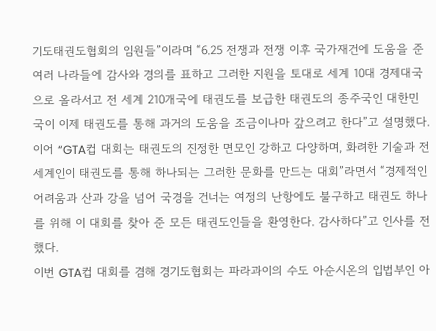기도태권도협회의 임원들”이라며 “6.25 전쟁과 전쟁 이후 국가재건에 도움을 준 여러 나라들에 감사와 경의를 표하고 그러한 지원을 토대로 세계 10대 경제대국으로 올라서고 전 세계 210개국에 태권도를 보급한 태권도의 종주국인 대한민국이 이제 태권도를 통해 과거의 도움을 조금이나마 갚으려고 한다”고 설명했다. 이어 “GTA컵 대회는 태권도의 진정한 면모인 강하고 다양하며, 화려한 기술과 전 세계인이 태권도를 통해 하나되는 그러한 문화를 만드는 대회”라면서 “경제적인 어려움과 산과 강을 넘어 국경을 건너는 여정의 난항에도 불구하고 태권도 하나를 위해 이 대회를 찾아 준 모든 태권도인들을 환영한다. 감사하다”고 인사를 전했다.
이번 GTA컵 대회를 겸해 경기도협회는 파라과이의 수도 아순시온의 입법부인 아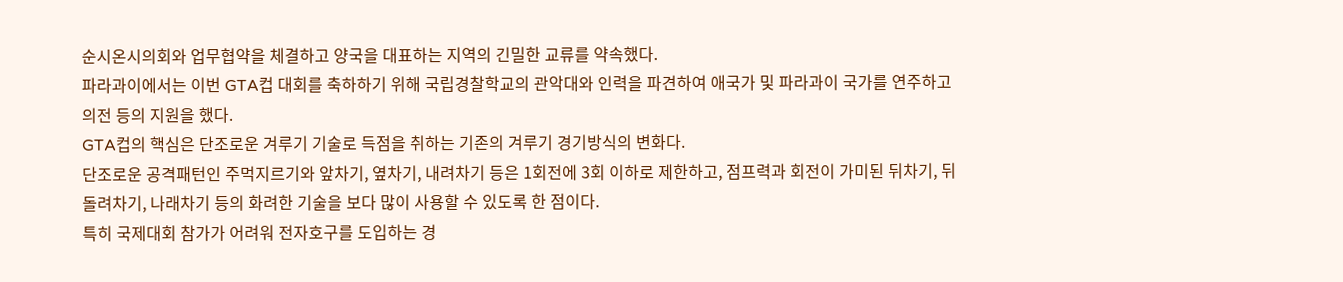순시온시의회와 업무협약을 체결하고 양국을 대표하는 지역의 긴밀한 교류를 약속했다.
파라과이에서는 이번 GTA컵 대회를 축하하기 위해 국립경찰학교의 관악대와 인력을 파견하여 애국가 및 파라과이 국가를 연주하고 의전 등의 지원을 했다.
GTA컵의 핵심은 단조로운 겨루기 기술로 득점을 취하는 기존의 겨루기 경기방식의 변화다.
단조로운 공격패턴인 주먹지르기와 앞차기, 옆차기, 내려차기 등은 1회전에 3회 이하로 제한하고, 점프력과 회전이 가미된 뒤차기, 뒤돌려차기, 나래차기 등의 화려한 기술을 보다 많이 사용할 수 있도록 한 점이다.
특히 국제대회 참가가 어려워 전자호구를 도입하는 경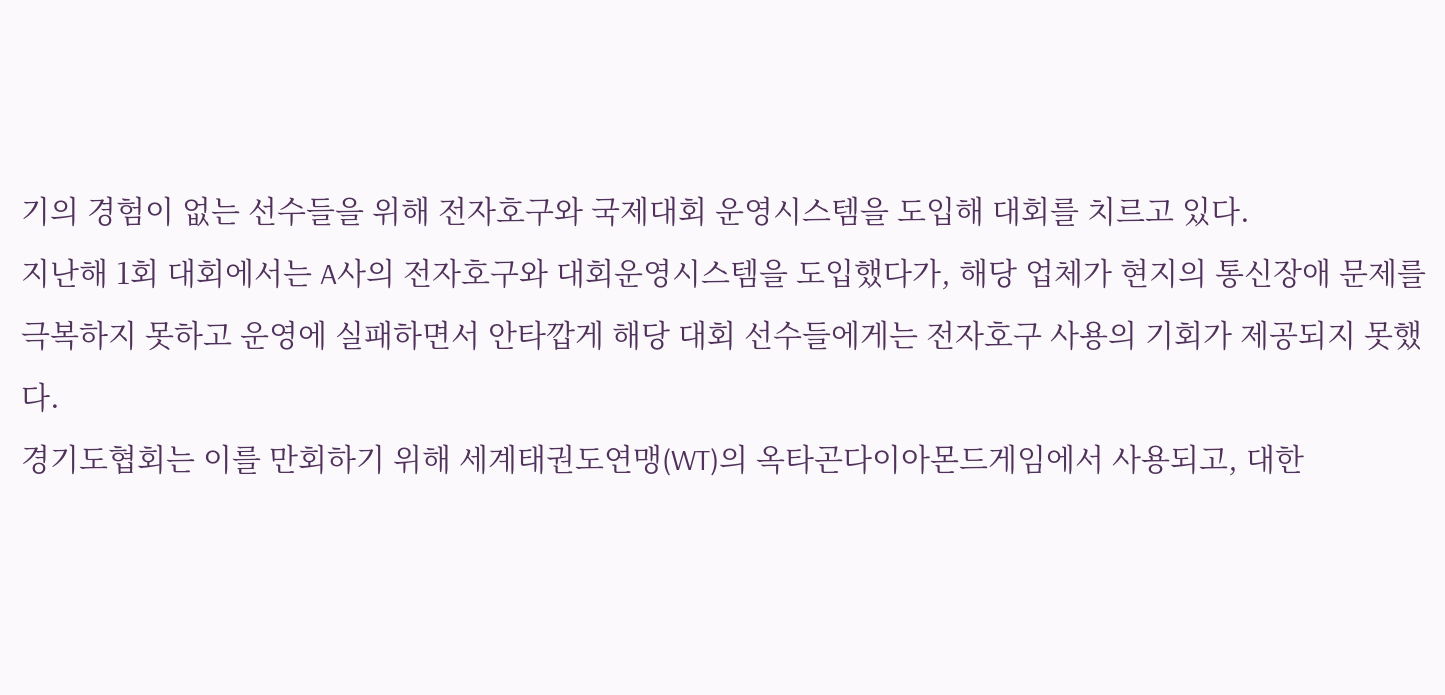기의 경험이 없는 선수들을 위해 전자호구와 국제대회 운영시스템을 도입해 대회를 치르고 있다.
지난해 1회 대회에서는 A사의 전자호구와 대회운영시스템을 도입했다가, 해당 업체가 현지의 통신장애 문제를 극복하지 못하고 운영에 실패하면서 안타깝게 해당 대회 선수들에게는 전자호구 사용의 기회가 제공되지 못했다.
경기도협회는 이를 만회하기 위해 세계태권도연맹(WT)의 옥타곤다이아몬드게임에서 사용되고, 대한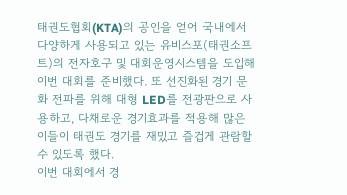태권도협회(KTA)의 공인을 얻어 국내에서 다양하게 사용되고 있는 유비스포(태권소프트)의 전자호구 및 대회운영시스템을 도입해 이번 대회를 준비했다. 또 선진화된 경기 문화 전파를 위해 대형 LED를 전광판으로 사용하고, 다채로운 경기효과를 적용해 많은 이들이 태권도 경기를 재밌고 즐겁게 관람할 수 있도록 했다.
이번 대회에서 경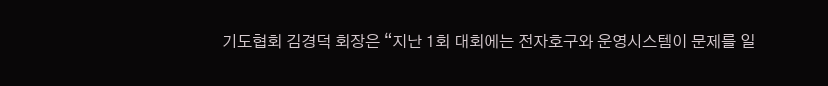기도협회 김경덕 회장은 “지난 1회 대회에는 전자호구와 운영시스템이 문제를 일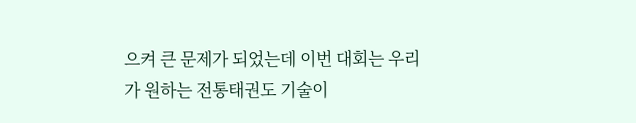으켜 큰 문제가 되었는데 이번 대회는 우리가 원하는 전통태권도 기술이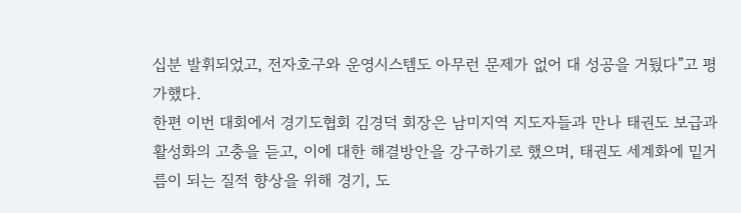십분 발휘되었고, 전자호구와 운영시스템도 아무런 문제가 없어 대 성공을 거뒀다”고 평가했다.
한편 이번 대회에서 경기도협회 김경덕 회장은 남미지역 지도자들과 만나 태권도 보급과 활성화의 고충을 듣고, 이에 대한 해결방안을 강구하기로 했으며, 태권도 세계화에 밑거름이 되는 질적 향상을 위해 경기, 도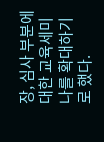장, 심사 부분에 대한 교육세미나를 확대하기로 했다.